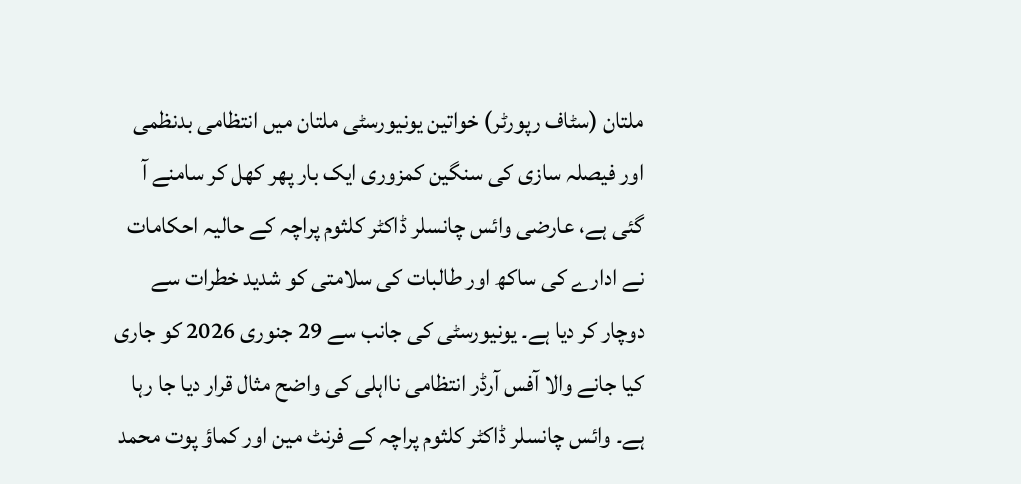ملتان (سٹاف رپورٹر) خواتین یونیورسٹی ملتان میں انتظامی بدنظمی اور فیصلہ سازی کی سنگین کمزوری ایک بار پھر کھل کر سامنے آ گئی ہے، عارضی وائس چانسلر ڈاکٹر کلثوم پراچہ کے حالیہ احکامات نے ادارے کی ساکھ اور طالبات کی سلامتی کو شدید خطرات سے دوچار کر دیا ہے۔ یونیورسٹی کی جانب سے 29 جنوری 2026 کو جاری کیا جانے والا آفس آرڈر انتظامی نااہلی کی واضح مثال قرار دیا جا رہا ہے۔ وائس چانسلر ڈاکٹر کلثوم پراچہ کے فرنٹ مین اور کماؤ پوت محمد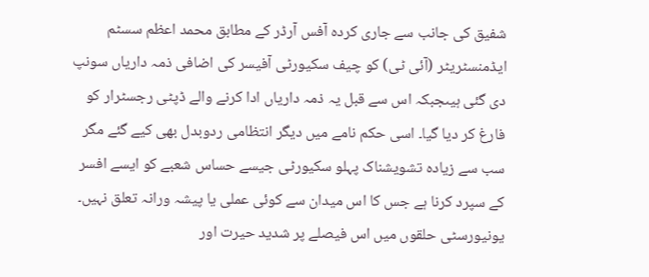شفیق کی جانب سے جاری کردہ آفس آرڈر کے مطابق محمد اعظم سسٹم ایڈمنسٹریٹر (آئی ٹی) کو چیف سکیورٹی آفیسر کی اضافی ذمہ داریاں سونپ دی گئی ہیںجبکہ اس سے قبل یہ ذمہ داریاں ادا کرنے والے ڈپٹی رجسٹرار کو فارغ کر دیا گیا۔ اسی حکم نامے میں دیگر انتظامی ردوبدل بھی کیے گئے مگر سب سے زیادہ تشویشناک پہلو سکیورٹی جیسے حساس شعبے کو ایسے افسر کے سپرد کرنا ہے جس کا اس میدان سے کوئی عملی یا پیشہ ورانہ تعلق نہیں۔ یونیورسٹی حلقوں میں اس فیصلے پر شدید حیرت اور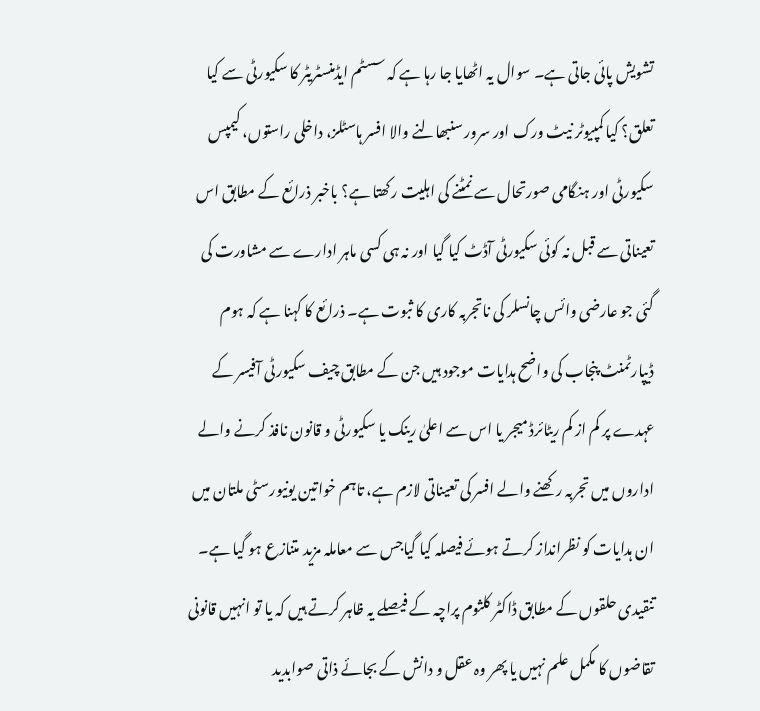تشویش پائی جاتی ہے۔ سوال یہ اٹھایا جا رہا ہے کہ سسٹم ایڈمنسٹریٹر کا سکیورٹی سے کیا تعلق؟ کیا کمپیوٹر نیٹ ورک اور سرور سنبھالنے والا افسر ہاسٹلز، داخلی راستوں، کیمپس سکیورٹی اور ہنگامی صورتحال سے نمٹنے کی اہلیت رکھتا ہے؟ باخبر ذرائع کے مطابق اس تعیناتی سے قبل نہ کوئی سکیورٹی آڈٹ کیا گیا اور نہ ہی کسی ماہر ادارے سے مشاورت کی گئی جو عارضی وائس چانسلر کی ناتجربہ کاری کا ثبوت ہے۔ ذرائع کا کہنا ہے کہ ہوم ڈیپارٹمنٹ پنجاب کی واضح ہدایات موجود ہیں جن کے مطابق چیف سکیورٹی آفیسر کے عہدے پر کم از کم ریٹائرڈ میجر یا اس سے اعلیٰ رینک یا سکیورٹی و قانون نافذ کرنے والے اداروں میں تجربہ رکھنے والے افسر کی تعیناتی لازم ہے، تاہم خواتین یونیورسٹی ملتان میں ان ہدایات کو نظرانداز کرتے ہوئے فیصلہ کیا گیاجس سے معاملہ مزید متنازع ہو گیا ہے۔ تنقیدی حلقوں کے مطابق ڈاکٹر کلثوم پراچہ کے فیصلے یہ ظاہر کرتے ہیں کہ یا تو انہیں قانونی تقاضوں کا مکمل علم نہیں یا پھر وہ عقل و دانش کے بجائے ذاتی صوابدید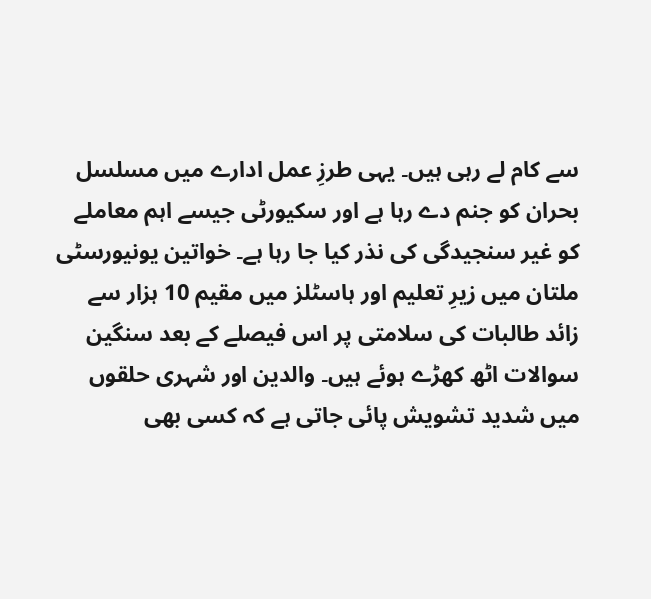سے کام لے رہی ہیں۔ یہی طرزِ عمل ادارے میں مسلسل بحران کو جنم دے رہا ہے اور سکیورٹی جیسے اہم معاملے کو غیر سنجیدگی کی نذر کیا جا رہا ہے۔ خواتین یونیورسٹی ملتان میں زیرِ تعلیم اور ہاسٹلز میں مقیم 10 ہزار سے زائد طالبات کی سلامتی پر اس فیصلے کے بعد سنگین سوالات اٹھ کھڑے ہوئے ہیں۔ والدین اور شہری حلقوں میں شدید تشویش پائی جاتی ہے کہ کسی بھی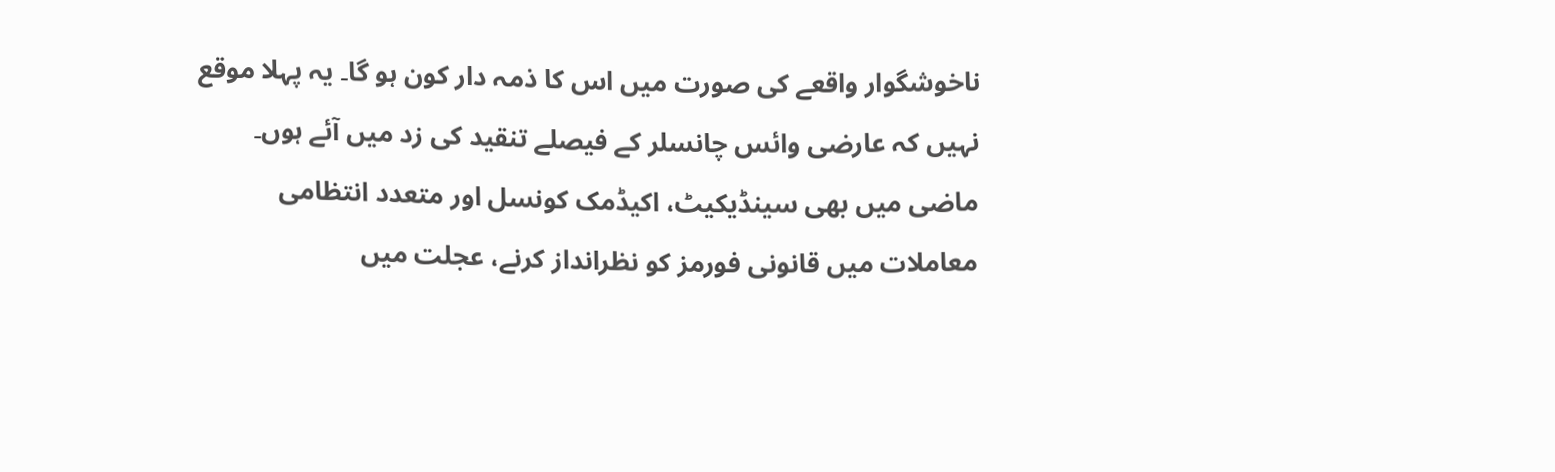ناخوشگوار واقعے کی صورت میں اس کا ذمہ دار کون ہو گا۔ یہ پہلا موقع نہیں کہ عارضی وائس چانسلر کے فیصلے تنقید کی زد میں آئے ہوں۔ ماضی میں بھی سینڈیکیٹ، اکیڈمک کونسل اور متعدد انتظامی معاملات میں قانونی فورمز کو نظرانداز کرنے، عجلت میں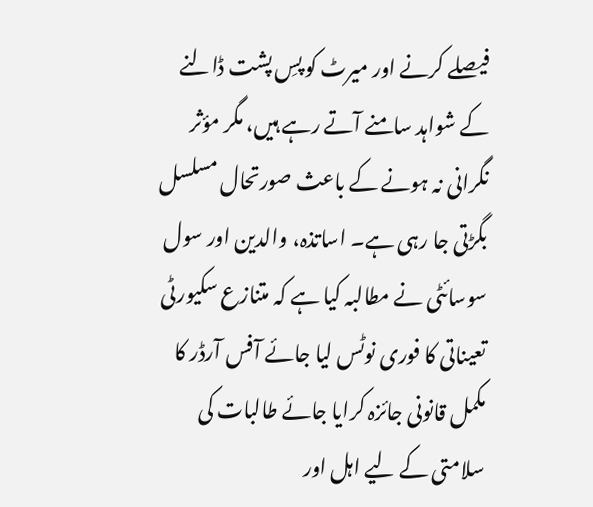فیصلے کرنے اور میرٹ کو پسِ پشت ڈالنے کے شواہد سامنے آتے رہے ہیں، مگر مؤثر نگرانی نہ ہونے کے باعث صورتحال مسلسل بگڑتی جا رہی ہے۔ اساتذہ، والدین اور سول سوسائٹی نے مطالبہ کیا ہے کہ متنازع سکیورٹی تعیناتی کا فوری نوٹس لیا جائے آفس آرڈر کا مکمل قانونی جائزہ کرایا جائے طالبات کی سلامتی کے لیے اہل اور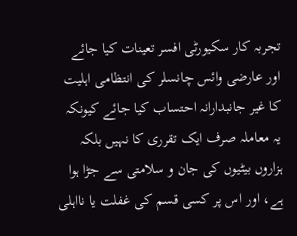تجربہ کار سکیورٹی افسر تعینات کیا جائے اور عارضی وائس چانسلر کی انتظامی اہلیت کا غیر جانبدارانہ احتساب کیا جائے کیونکہ یہ معاملہ صرف ایک تقرری کا نہیں بلکہ ہزاروں بیٹیوں کی جان و سلامتی سے جڑا ہوا ہے، اور اس پر کسی قسم کی غفلت یا نااہلی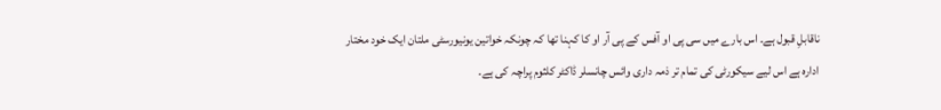ناقابلِ قبول ہے۔ اس بارے میں سی پی او آفس کے پی آر او کا کہنا تھا کہ چونکہ خواتین یونیورسٹی ملتان ایک خود مختار ادارہ ہے اس لیے سیکورٹی کی تمام تر ذمہ داری وائس چانسلر ڈاکٹر کلثوم پراچہ کی ہے۔